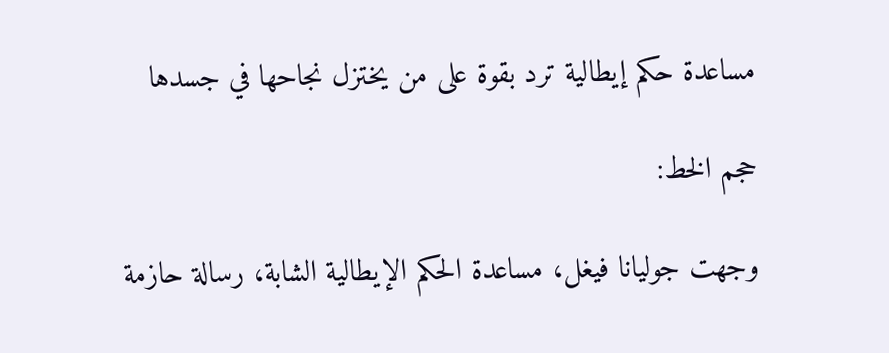مساعدة حكم إيطالية ترد بقوة على من يختزل نجاحها في جسدها

حجم الخط:

وجهت جوليانا فيغل، مساعدة الحكم الإيطالية الشابة، رسالة حازمة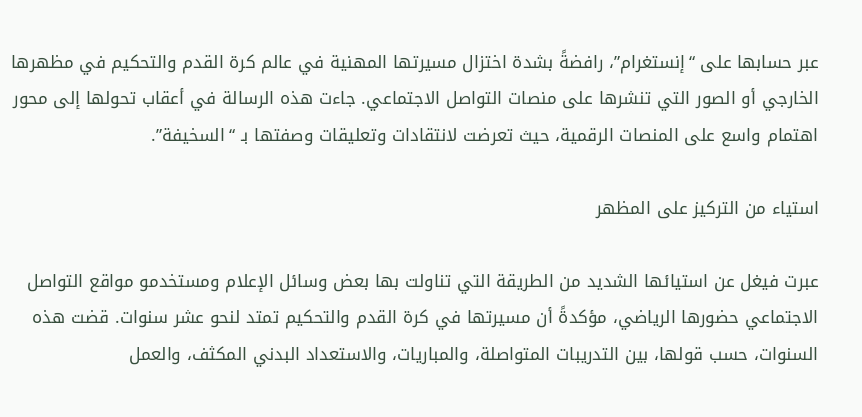عبر حسابها على “إنستغرام”، رافضةً بشدة اختزال مسيرتها المهنية في عالم كرة القدم والتحكيم في مظهرها الخارجي أو الصور التي تنشرها على منصات التواصل الاجتماعي. جاءت هذه الرسالة في أعقاب تحولها إلى محور اهتمام واسع على المنصات الرقمية، حيث تعرضت لانتقادات وتعليقات وصفتها بـ “السخيفة”.

استياء من التركيز على المظهر

عبرت فيغل عن استيائها الشديد من الطريقة التي تناولت بها بعض وسائل الإعلام ومستخدمو مواقع التواصل الاجتماعي حضورها الرياضي، مؤكدةً أن مسيرتها في كرة القدم والتحكيم تمتد لنحو عشر سنوات. قضت هذه السنوات، حسب قولها، بين التدريبات المتواصلة، والمباريات، والاستعداد البدني المكثف، والعمل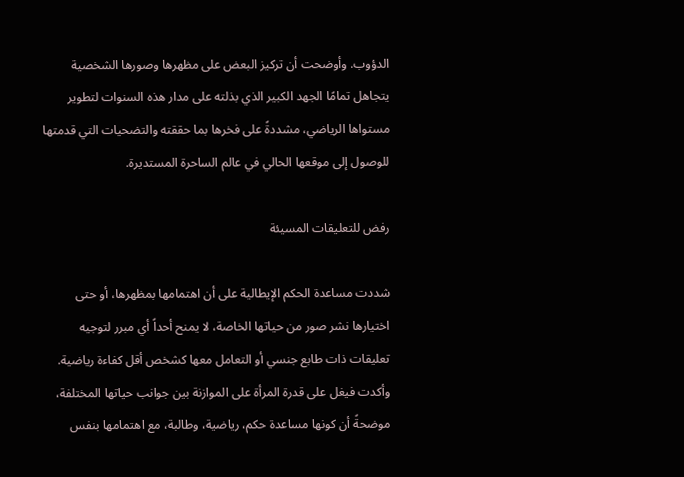الدؤوب. وأوضحت أن تركيز البعض على مظهرها وصورها الشخصية يتجاهل تمامًا الجهد الكبير الذي بذلته على مدار هذه السنوات لتطوير مستواها الرياضي، مشددةً على فخرها بما حققته والتضحيات التي قدمتها للوصول إلى موقعها الحالي في عالم الساحرة المستديرة.

رفض للتعليقات المسيئة

شددت مساعدة الحكم الإيطالية على أن اهتمامها بمظهرها، أو حتى اختيارها نشر صور من حياتها الخاصة، لا يمنح أحداً أي مبرر لتوجيه تعليقات ذات طابع جنسي أو التعامل معها كشخص أقل كفاءة رياضية. وأكدت فيغل على قدرة المرأة على الموازنة بين جوانب حياتها المختلفة، موضحةً أن كونها مساعدة حكم، رياضية، وطالبة، مع اهتمامها بنفس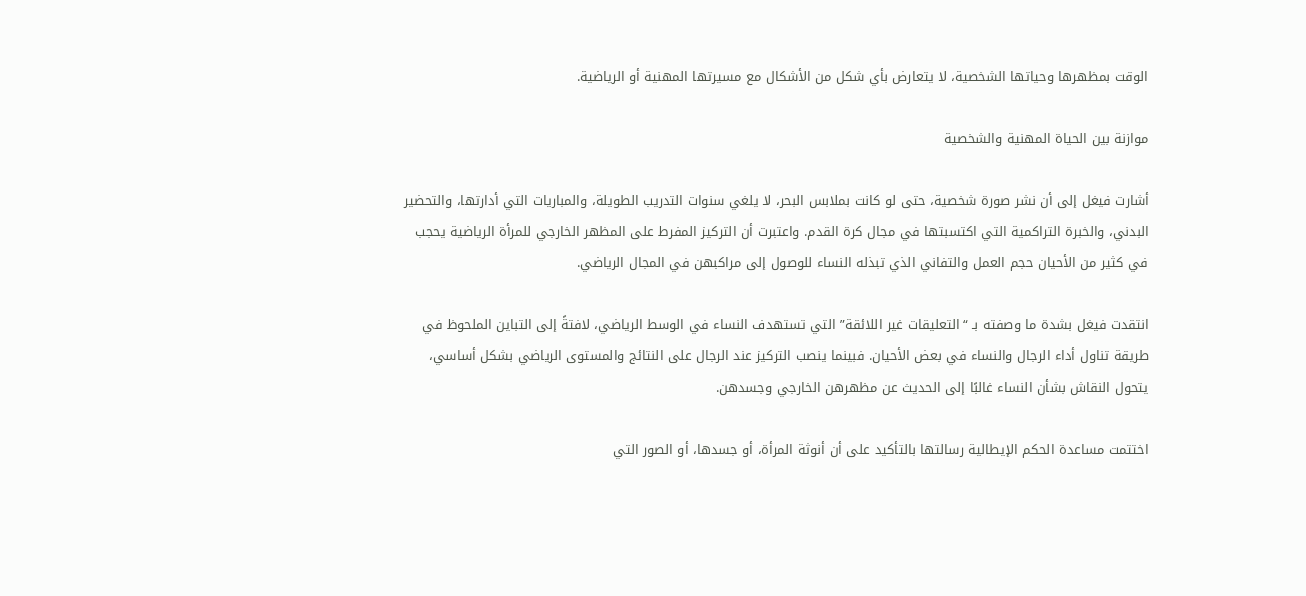الوقت بمظهرها وحياتها الشخصية، لا يتعارض بأي شكل من الأشكال مع مسيرتها المهنية أو الرياضية.

موازنة بين الحياة المهنية والشخصية

أشارت فيغل إلى أن نشر صورة شخصية، حتى لو كانت بملابس البحر، لا يلغي سنوات التدريب الطويلة، والمباريات التي أدارتها، والتحضير البدني، والخبرة التراكمية التي اكتسبتها في مجال كرة القدم. واعتبرت أن التركيز المفرط على المظهر الخارجي للمرأة الرياضية يحجب في كثير من الأحيان حجم العمل والتفاني الذي تبذله النساء للوصول إلى مراكبهن في المجال الرياضي.

انتقدت فيغل بشدة ما وصفته بـ “التعليقات غير اللائقة” التي تستهدف النساء في الوسط الرياضي، لافتةً إلى التباين الملحوظ في طريقة تناول أداء الرجال والنساء في بعض الأحيان. فبينما ينصب التركيز عند الرجال على النتائج والمستوى الرياضي بشكل أساسي، يتحول النقاش بشأن النساء غالبًا إلى الحديث عن مظهرهن الخارجي وجسدهن.

اختتمت مساعدة الحكم الإيطالية رسالتها بالتأكيد على أن أنوثة المرأة، أو جسدها، أو الصور التي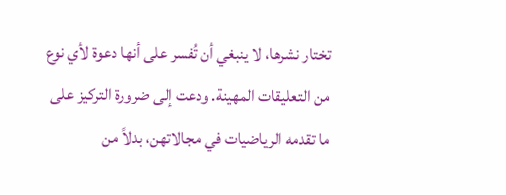تختار نشرها، لا ينبغي أن تُفسر على أنها دعوة لأي نوع من التعليقات المهينة. ودعت إلى ضرورة التركيز على ما تقدمه الرياضيات في مجالاتهن، بدلاً من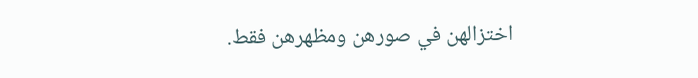اختزالهن في صورهن ومظهرهن فقط.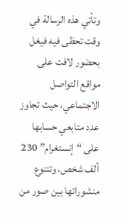وتأتي هذه الرسالة في وقت تحظى فيه فيغل بحضور لافت على مواقع التواصل الاجتماعي، حيث تجاوز عدد متابعي حسابها على “إنستغرام” 230 ألف شخص، وتتنوع منشوراتها بين صور من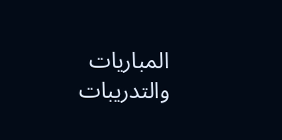المباريات والتدريبات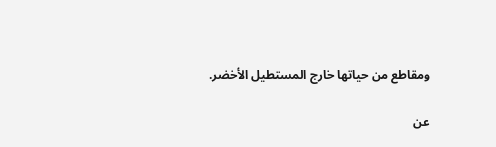ومقاطع من حياتها خارج المستطيل الأخضر.

عن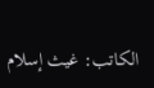الكاتب: غيث إسلام